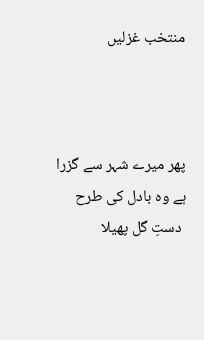منتخب غزلیں



پھر میرے شہر سے گزرا ہے وہ بادل کی طرح
 دستِ گل پھیلا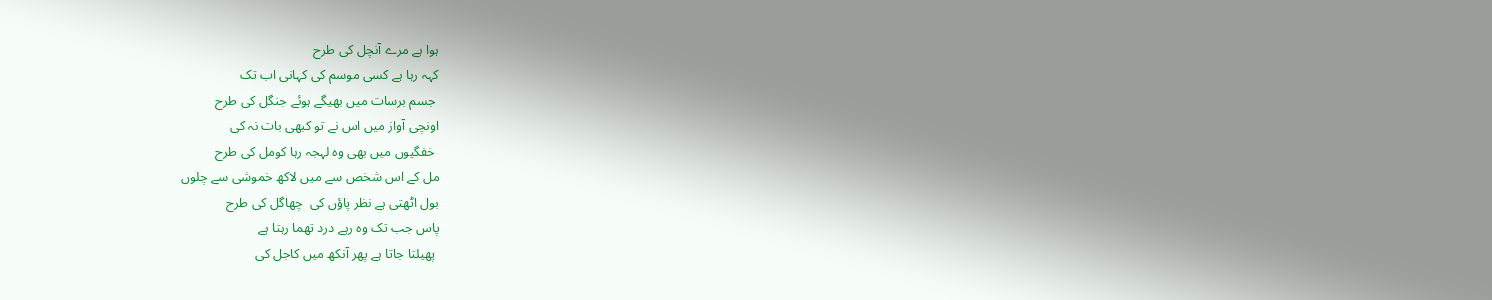ہوا ہے مرے آنچل کی طرح
کہہ رہا ہے کسی موسم کی کہانی اب تک
 جسم برسات میں بھیگے ہوئے جنگل کی طرح
اونچی آواز میں اس نے تو کبھی بات نہ کی
 خفگیوں میں بھی وہ لہجہ رہا کومل کی طرح
مل کے اس شخص سے میں لاکھ خموشی سے چلوں
بول اٹھتی ہے نظر پاؤں کی  چھاگل کی طرح
پاس جب تک وہ رہے درد تھما رہتا ہے
 پھیلتا جاتا ہے پھر آنکھ میں کاجل کی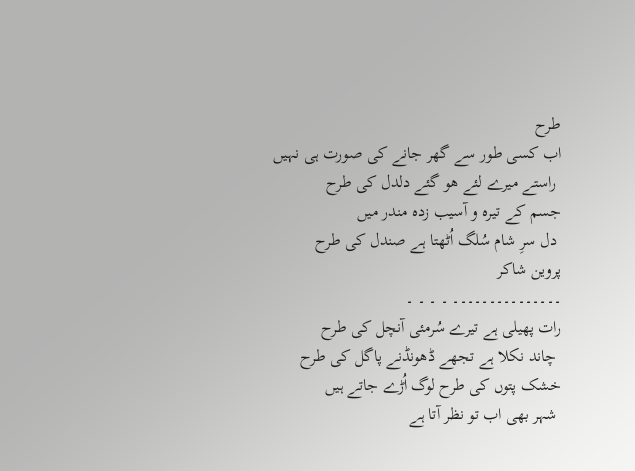طرح
اب کسی طور سے گھر جانے کی صورت ہی نہیں
 راستے میرے لئے ھو گئے دلدل کی طرح
جسم کے تیرہ و آسیب زدہ مندر میں
 دل سرِ شام سُلگ اُٹھتا ہے صندل کی طرح
پروین شاکر
۔۔۔۔۔۔۔۔۔۔۔۔۔۔۔ ۔ ۔ ۔ ۔
رات پھیلی ہے تیرے سُرمئی آنچل کی طرح
 چاند نکلا ہے تجھے ڈھونڈنے پاگل کی طرح
خشک پتوں کی طرح لوگ اُڑے جاتے ہیں
 شہر بھی اب تو نظر آتا ہے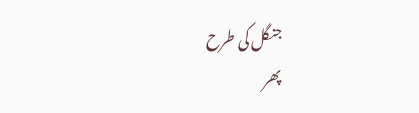جنگل کی طرح
پھر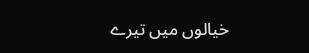خیالوں میں تیرے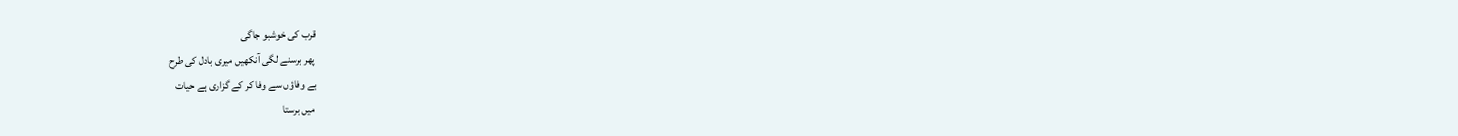قرب کی خوشبو جاگی
 پھر برسنے لگی آنکھیں میری بادل کی طرح
بے وفاؤں سے وفا کر کے گزاری ہے حیات
 میں برستا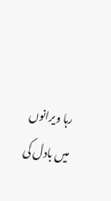رہا ویرانوں میں بادل کی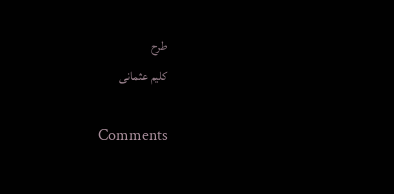طرح
کلیم عثمانی

Comments